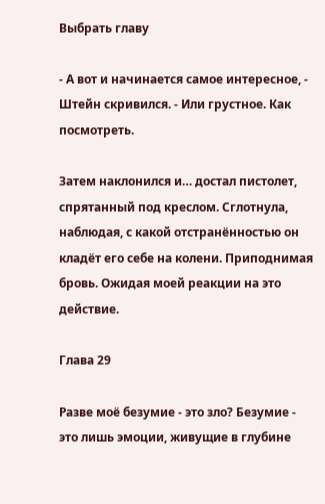Выбрать главу

- А вот и начинается самое интересное, - Штейн скривился. - Или грустное. Как посмотреть.

Затем наклонился и… достал пистолет, спрятанный под креслом. Сглотнула, наблюдая, с какой отстранённостью он кладёт его себе на колени. Приподнимая бровь. Ожидая моей реакции на это действие.

Глава 29

Разве моё безумие - это зло? Безумие - это лишь эмоции, живущие в глубине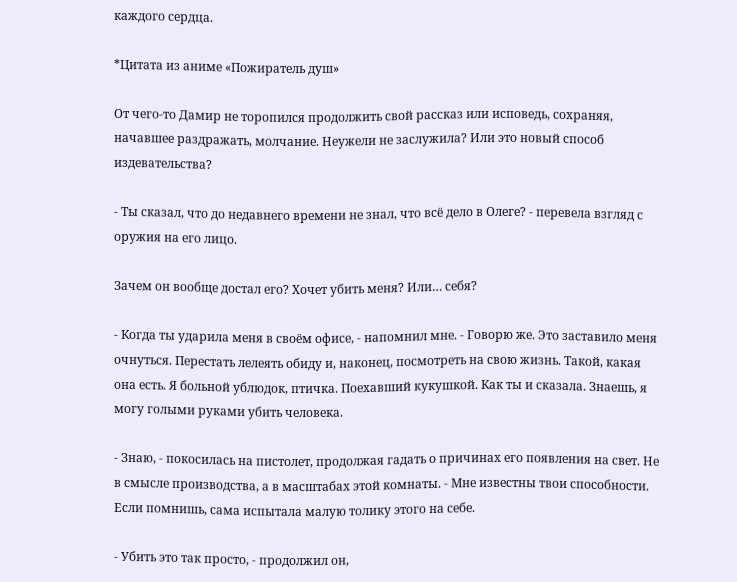каждого сердца.

*Цитата из аниме «Пожиратель душ»

От чего-то Дамир не торопился продолжить свой рассказ или исповедь, сохраняя, начавшее раздражать, молчание. Неужели не заслужила? Или это новый способ издевательства?

- Ты сказал, что до недавнего времени не знал, что всё дело в Олеге? - перевела взгляд с оружия на его лицо.

Зачем он вообще достал его? Хочет убить меня? Или… себя?

- Когда ты ударила меня в своём офисе, - напомнил мне. - Говорю же. Это заставило меня очнуться. Перестать лелеять обиду и, наконец, посмотреть на свою жизнь. Такой, какая она есть. Я больной ублюдок, птичка. Поехавший кукушкой. Как ты и сказала. Знаешь, я могу голыми руками убить человека.

- Знаю, - покосилась на пистолет, продолжая гадать о причинах его появления на свет. Не в смысле производства, а в масштабах этой комнаты. - Мне известны твои способности. Если помнишь, сама испытала малую толику этого на себе.

- Убить это так просто, - продолжил он,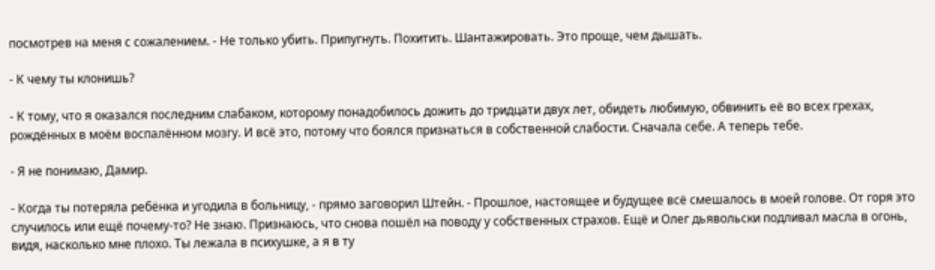посмотрев на меня с сожалением. - Не только убить. Припугнуть. Похитить. Шантажировать. Это проще, чем дышать.

- К чему ты клонишь?

- К тому, что я оказался последним слабаком, которому понадобилось дожить до тридцати двух лет, обидеть любимую, обвинить её во всех грехах, рождённых в моём воспалённом мозгу. И всё это, потому что боялся признаться в собственной слабости. Сначала себе. А теперь тебе.

- Я не понимаю, Дамир.

- Когда ты потеряла ребёнка и угодила в больницу, - прямо заговорил Штейн. - Прошлое, настоящее и будущее всё смешалось в моей голове. От горя это случилось или ещё почему-то? Не знаю. Признаюсь, что снова пошёл на поводу у собственных страхов. Ещё и Олег дьявольски подливал масла в огонь, видя, насколько мне плохо. Ты лежала в психушке, а я в ту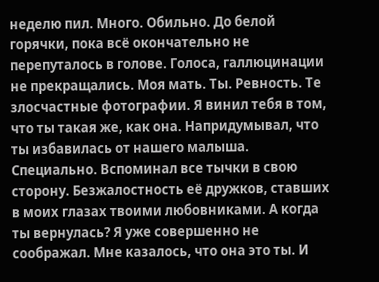неделю пил. Много. Обильно. До белой горячки, пока всё окончательно не перепуталось в голове. Голоса, галлюцинации не прекращались. Моя мать. Ты. Ревность. Те злосчастные фотографии. Я винил тебя в том, что ты такая же, как она. Напридумывал, что ты избавилась от нашего малыша. Специально. Вспоминал все тычки в свою сторону. Безжалостность её дружков, ставших в моих глазах твоими любовниками. А когда ты вернулась? Я уже совершенно не соображал. Мне казалось, что она это ты. И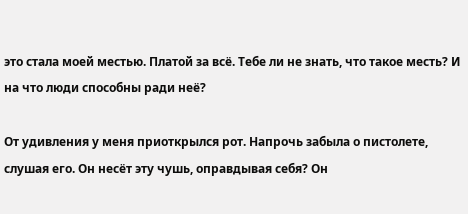это стала моей местью. Платой за всё. Тебе ли не знать, что такое месть? И на что люди способны ради неё?

От удивления у меня приоткрылся рот. Напрочь забыла о пистолете, слушая его. Он несёт эту чушь, оправдывая себя? Он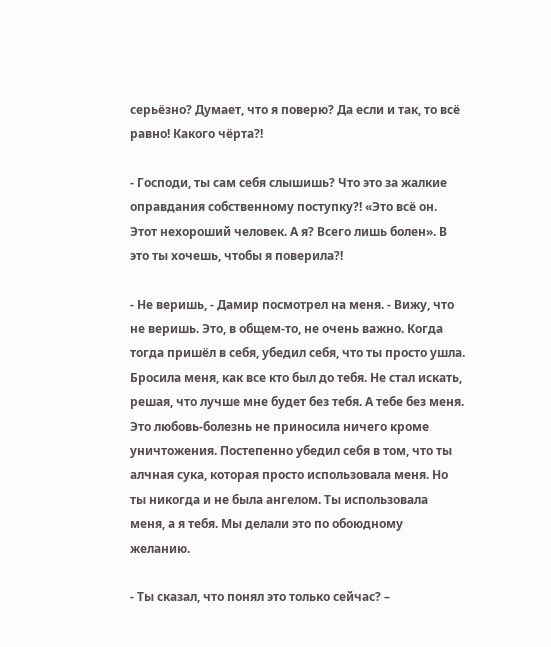серьёзно? Думает, что я поверю? Да если и так, то всё равно! Какого чёрта?!

- Господи, ты сам себя слышишь? Что это за жалкие оправдания собственному поступку?! «Это всё он. Этот нехороший человек. А я? Всего лишь болен». В это ты хочешь, чтобы я поверила?!

- Не веришь, - Дамир посмотрел на меня. - Вижу, что не веришь. Это, в общем-то, не очень важно. Когда тогда пришёл в себя, убедил себя, что ты просто ушла. Бросила меня, как все кто был до тебя. Не стал искать, решая, что лучше мне будет без тебя. А тебе без меня. Это любовь-болезнь не приносила ничего кроме уничтожения. Постепенно убедил себя в том, что ты алчная сука, которая просто использовала меня. Но ты никогда и не была ангелом. Ты использовала меня, а я тебя. Мы делали это по обоюдному желанию.

- Ты сказал, что понял это только сейчас? –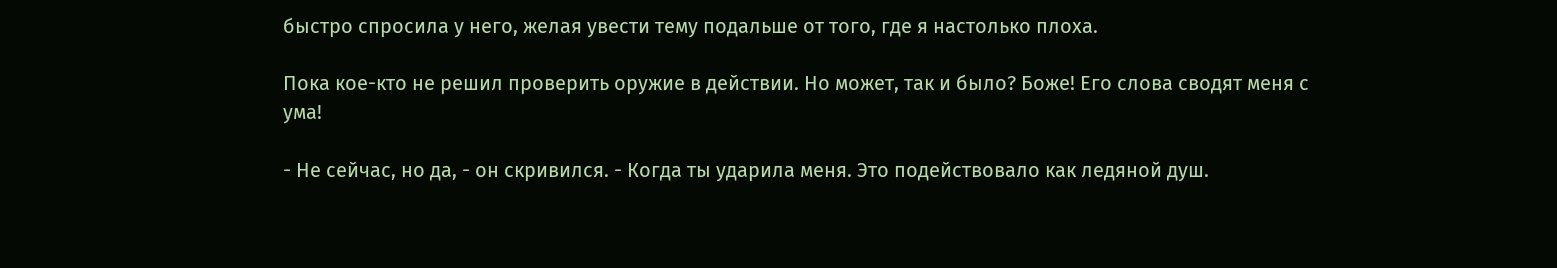быстро спросила у него, желая увести тему подальше от того, где я настолько плоха.

Пока кое-кто не решил проверить оружие в действии. Но может, так и было? Боже! Его слова сводят меня с ума!

- Не сейчас, но да, - он скривился. - Когда ты ударила меня. Это подействовало как ледяной душ.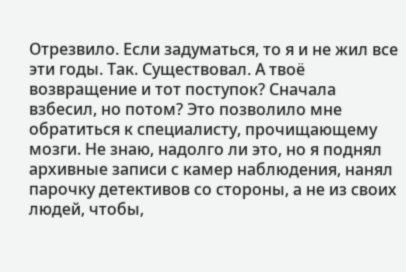Отрезвило. Если задуматься, то я и не жил все эти годы. Так. Существовал. А твоё возвращение и тот поступок? Сначала взбесил, но потом? Это позволило мне обратиться к специалисту, прочищающему мозги. Не знаю, надолго ли это, но я поднял архивные записи с камер наблюдения, нанял парочку детективов со стороны, а не из своих людей, чтобы,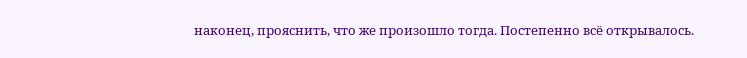наконец, прояснить, что же произошло тогда. Постепенно всё открывалось.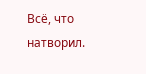Всё, что натворил.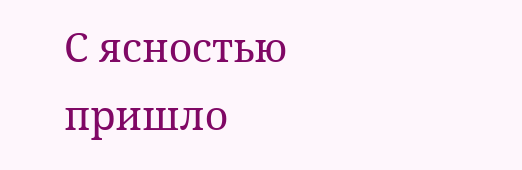С ясностью пришло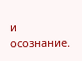и осознание.